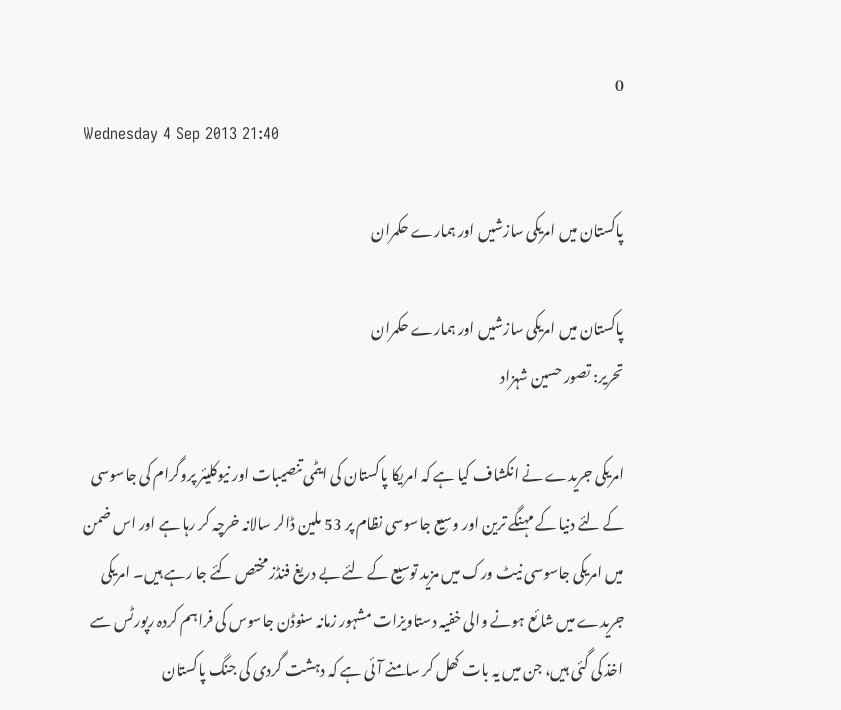0
Wednesday 4 Sep 2013 21:40

پاکستان میں امریکی سازشیں اور ہمارے حکمران

پاکستان میں امریکی سازشیں اور ہمارے حکمران
تحریر: تصور حسین شہزاد

امریکی جریدے نے انکشاف کیا ہے کہ امریکا پاکستان کی ایٹمی تنصیبات اور نیوکلیئر پروگرام کی جاسوسی کے لئے دنیا کے مہنگے ترین اور وسیع جاسوسی نظام پر 53 ملین ڈالر سالانہ خرچہ کر رہا ہے اور اس ضمن میں امریکی جاسوسی نیٹ ورک میں مزید توسیع کے لئے بے دریغ فنڈز مختص کئے جا رہے ہیں۔ امریکی جریدے میں شائع ہونے والی خفیہ دستاویزات مشہور زمانہ سنوڈن جاسوس کی فراہم کردہ رپورٹس سے اخذ کی گئی ہیں، جن میں یہ بات کھل کر سامنے آئی ہے کہ دہشت گردی کی جنگ پاکستان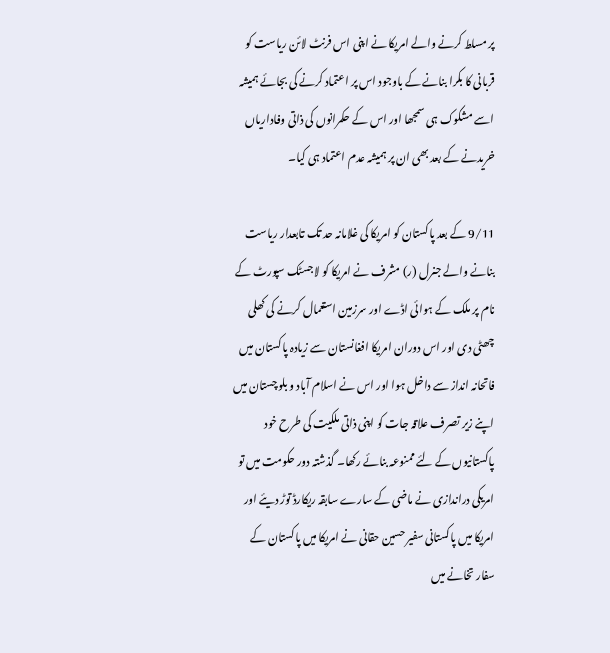پر مسلط کرنے والے امریکا نے اپنی اس فرنٹ لائن ریاست کو قربانی کا بکرا بنانے کے باوجود اس پر اعتماد کرنے کی بجائے ہمیشہ اسے مشکوک ہی سمجھا اور اس کے حکمرانوں کی ذاتی وفاداریاں خریدنے کے بعد بھی ان پر ہمیشہ عدم اعتماد ہی کیا۔

9/11 کے بعد پاکستان کو امریکا کی غلامانہ حد تک تابعدار ریاست بنانے والے جنرل (ر) مشرف نے امریکا کو لاجسٹک سپورٹ کے نام پر ملک کے ہوائی اڈے اور سرزمین استعمال کرنے کی کھلی چھٹی دی اور اس دوران امریکا افغانستان سے زیادہ پاکستان میں فاتحانہ انداز سے داخل ہوا اور اس نے اسلام آباد و بلوچستان میں اپنے زیر تصرف علاقہ جات کو اپنی ذاتی ملکیت کی طرح خود پاکستانیوں کے لئے ممنوعہ بنائے رکھا۔ گذشتہ دور حکومت میں تو امریکی دراندازی نے ماضی کے سارے سابقہ ریکارڈ توڑ دیئے اور امریکا میں پاکستانی سفیر حسین حقانی نے امریکا میں پاکستان کے سفار تخانے میں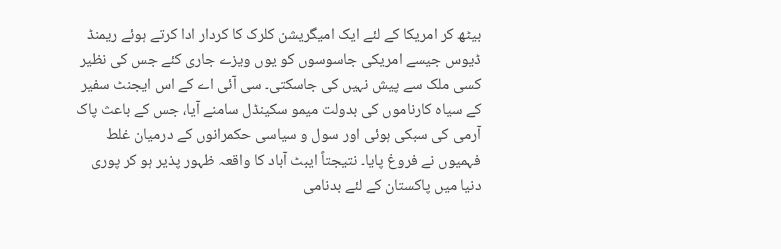بیٹھ کر امریکا کے لئے ایک امیگریشن کلرک کا کردار ادا کرتے ہوئے ریمنڈ ڈیوس جیسے امریکی جاسوسوں کو یوں ویزے جاری کئے جس کی نظیر کسی ملک سے پیش نہیں کی جاسکتی۔ سی آئی اے کے اس ایجنٹ سفیر کے سیاہ کارناموں کی بدولت میمو سکینڈل سامنے آیا، جس کے باعث پاک آرمی کی سبکی ہوئی اور سول و سیاسی حکمرانوں کے درمیان غلط فہمیوں نے فروغ پایا۔ نتیجتاً ایبٹ آباد کا واقعہ ظہور پذیر ہو کر پوری دنیا میں پاکستان کے لئے بدنامی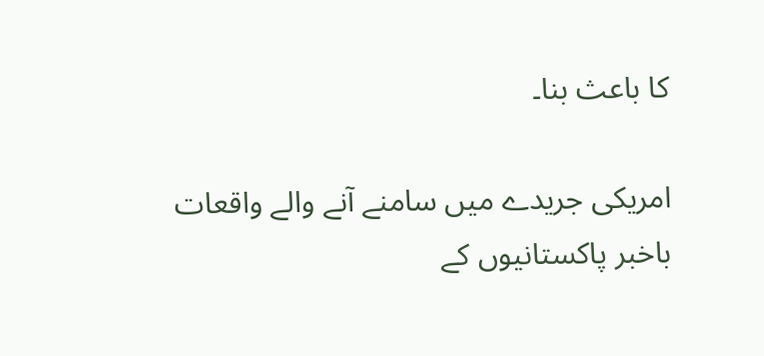کا باعث بنا۔

امریکی جریدے میں سامنے آنے والے واقعات باخبر پاکستانیوں کے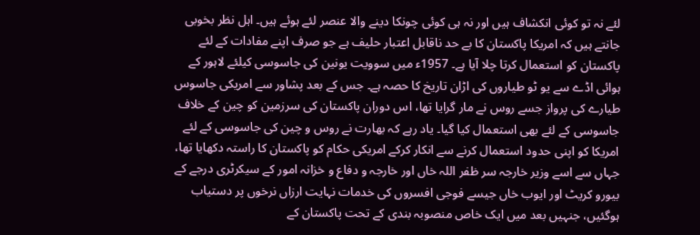لئے نہ تو کوئی انکشاف ہیں اور نہ ہی کوئی چونکا دینے والا عنصر لئے ہوئے ہیں۔ اہل نظر بخوبی جانتے ہیں کہ امریکا پاکستان کا بے حد ناقابل اعتبار حلیف ہے جو صرف اپنے مفادات کے لئے پاکستان کو استعمال کرتا چلا آیا ہے۔ 1957ء میں سوویت یونین کی جاسوسی کیلئے لاہور کے ہوائی اڈے سے یو ٹو طیاروں کی اڑان تاریخ کا حصہ ہے۔ جس کے بعد پشاور سے امریکی جاسوس طیارے کی پرواز جسے روس نے مار گرایا تھا، اس دوران پاکستان کی سرزمین کو چین کے خلاف جاسوسی کے لئے بھی استعمال کیا گیا۔ یاد رہے کہ بھارت نے روس و چین کی جاسوسی کے لئے امریکا کو اپنی حدود استعمال کرنے سے انکار کرکے امریکی حکام کو پاکستان کا راستہ دکھایا تھا، جہاں سے اسے وزیر خارجہ سر ظفر اللہ خاں اور خارجہ و دفاع و خزانہ امور کے سیکرٹری درجے کے بیورو کریٹ اور ایوب خاں جیسے فوجی افسروں کی خدمات نہایت ارزاں نرخوں پر دستیاب ہوگئیں، جنہیں بعد میں ایک خاص منصوبہ بندی کے تحت پاکستان کے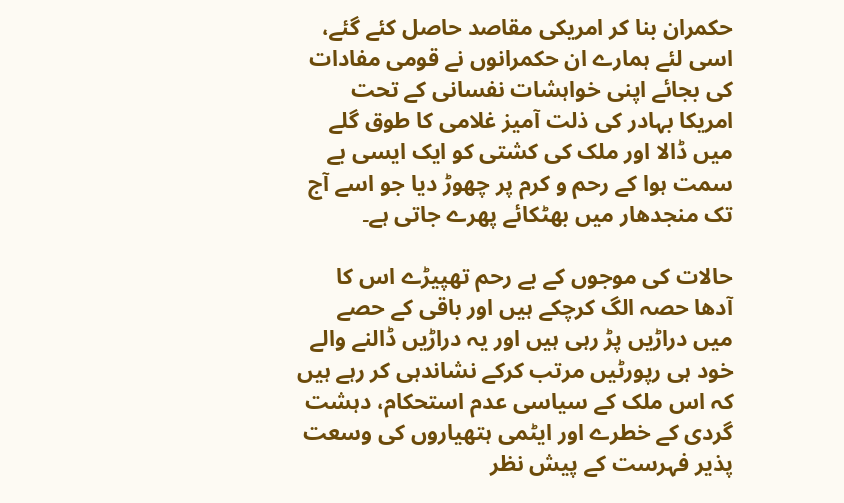حکمران بنا کر امریکی مقاصد حاصل کئے گئے، اسی لئے ہمارے ان حکمرانوں نے قومی مفادات کی بجائے اپنی خواہشات نفسانی کے تحت امریکا بہادر کی ذلت آمیز غلامی کا طوق گلے میں ڈالا اور ملک کی کشتی کو ایک ایسی بے سمت ہوا کے رحم و کرم پر چھوڑ دیا جو اسے آج تک منجدھار میں بھٹکائے پھرے جاتی ہے۔

حالات کی موجوں کے بے رحم تھپیڑے اس کا آدھا حصہ الگ کرچکے ہیں اور باقی کے حصے میں دراڑیں پڑ رہی ہیں اور یہ دراڑیں ڈالنے والے خود ہی رپورٹیں مرتب کرکے نشاندہی کر رہے ہیں کہ اس ملک کے سیاسی عدم استحکام، دہشت گردی کے خطرے اور ایٹمی ہتھیاروں کی وسعت پذیر فہرست کے پیش نظر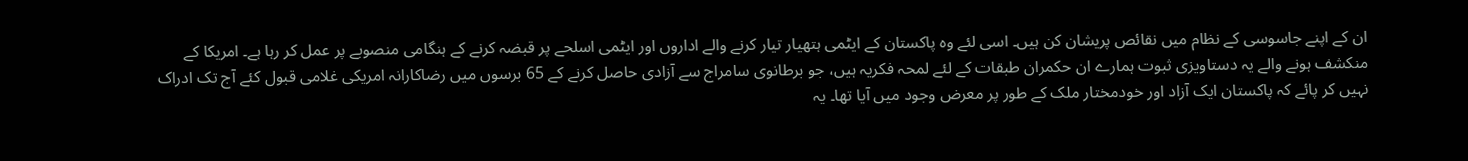ان کے اپنے جاسوسی کے نظام میں نقائص پریشان کن ہیں۔ اسی لئے وہ پاکستان کے ایٹمی ہتھیار تیار کرنے والے اداروں اور ایٹمی اسلحے پر قبضہ کرنے کے ہنگامی منصوبے پر عمل کر رہا ہے۔ امریکا کے منکشف ہونے والے یہ دستاویزی ثبوت ہمارے ان حکمران طبقات کے لئے لمحہ فکریہ ہیں، جو برطانوی سامراج سے آزادی حاصل کرنے کے 65 برسوں میں رضاکارانہ امریکی غلامی قبول کئے آج تک ادراک نہیں کر پائے کہ پاکستان ایک آزاد اور خودمختار ملک کے طور پر معرض وجود میں آیا تھا۔ یہ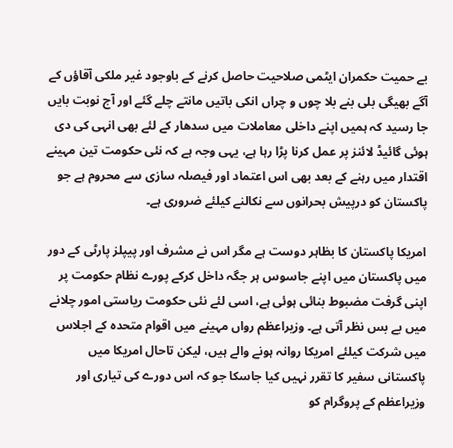بے حمیت حکمران ایٹمی صلاحیت حاصل کرنے کے باوجود غیر ملکی آقاؤں کے آگے بھیگی بلی بنے بلا چوں و چراں انکی باتیں مانتے چلے گئے اور آج نوبت بایں جا رسید کہ ہمیں اپنے داخلی معاملات میں سدھار کے لئے بھی انہی کی دی ہوئی گائیڈ لائنز پر عمل کرنا پڑا رہا ہے، یہی وجہ ہے کہ نئی حکومت تین مہینے اقتدار میں رہنے کے بعد بھی اس اعتماد اور فیصلہ سازی سے محروم ہے جو پاکستان کو درپیش بحرانوں سے نکالنے کیلئے ضروری ہے۔

امریکا پاکستان کا بظاہر دوست ہے مگر اس نے مشرف اور پیپلز پارٹی کے دور میں پاکستان میں اپنے جاسوس ہر جگہ داخل کرکے پورے نظام حکومت پر اپنی گرفت مضبوط بنائی ہوئی ہے، اسی لئے نئی حکومت ریاستی امور چلانے میں بے بس نظر آتی ہے۔ وزیراعظم رواں مہینے میں اقوام متحدہ کے اجلاس میں شرکت کیلئے امریکا روانہ ہونے والے ہیں، لیکن تاحال امریکا میں پاکستانی سفیر کا تقرر نہیں کیا جاسکا جو کہ اس دورے کی تیاری اور وزیراعظم کے پروگرام کو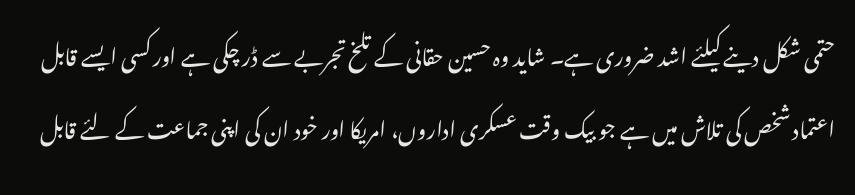حتمی شکل دینے کیلئے اشد ضروری ہے۔ شاید وہ حسین حقانی کے تلخ تجربے سے ڈر چکی ہے اور کسی ایسے قابل اعتماد شخص کی تلاش میں ہے جو بیک وقت عسکری اداروں، امریکا اور خود ان کی اپنی جماعت کے لئے قابل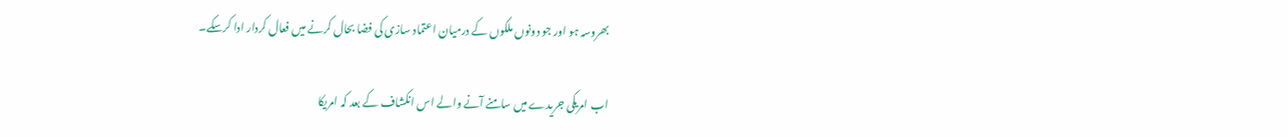بھروسہ ہو اور جو دونوں ملکوں کے درمیان اعتماد سازی کی فضا بحال کرنے میں فعال کردار ادا کرسکے۔

اب امریکی جریدے میں سامنے آنے والے اس انکشاف کے بعد کہ امریکا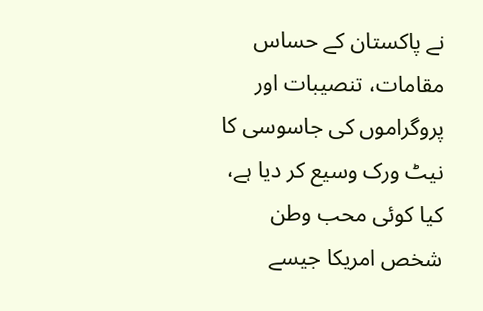نے پاکستان کے حساس مقامات، تنصیبات اور پروگراموں کی جاسوسی کا نیٹ ورک وسیع کر دیا ہے، کیا کوئی محب وطن شخص امریکا جیسے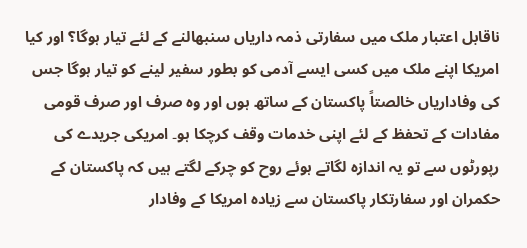ناقابل اعتبار ملک میں سفارتی ذمہ داریاں سنبھالنے کے لئے تیار ہوگا؟ اور کیا امریکا اپنے ملک میں کسی ایسے آدمی کو بطور سفیر لینے کو تیار ہوگا جس کی وفاداریاں خالصتاً پاکستان کے ساتھ ہوں اور وہ صرف اور صرف قومی مفادات کے تحفظ کے لئے اپنی خدمات وقف کرچکا ہو۔ امریکی جریدے کی رپورٹوں سے تو یہ اندازہ لگاتے ہوئے روح کو چرکے لگتے ہیں کہ پاکستان کے حکمران اور سفارتکار پاکستان سے زیادہ امریکا کے وفادار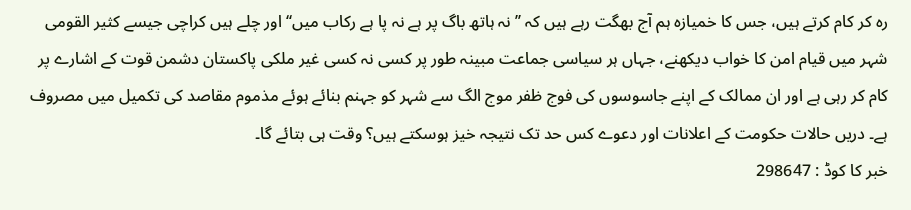رہ کر کام کرتے ہیں، جس کا خمیازہ ہم آج بھگت رہے ہیں کہ ’’نہ ہاتھ باگ پر ہے نہ پا ہے رکاب میں‘‘ اور چلے ہیں کراچی جیسے کثیر القومی شہر میں قیام امن کا خواب دیکھنے، جہاں ہر سیاسی جماعت مبینہ طور پر کسی نہ کسی غیر ملکی پاکستان دشمن قوت کے اشارے پر کام کر رہی ہے اور ان ممالک کے اپنے جاسوسوں کی فوج ظفر موج الگ سے شہر کو جہنم بنائے ہوئے مذموم مقاصد کی تکمیل میں مصروف ہے۔ دریں حالات حکومت کے اعلانات اور دعوے کس حد تک نتیجہ خیز ہوسکتے ہیں؟ وقت ہی بتائے گا۔
خبر کا کوڈ : 298647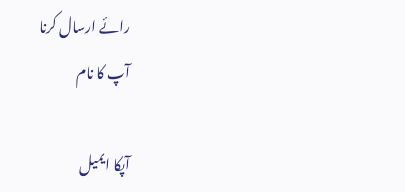رائے ارسال کرنا
آپ کا نام

آپکا ایمیل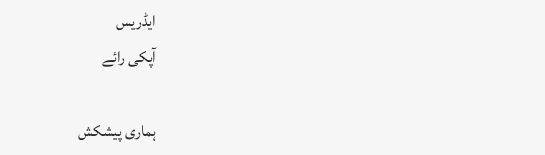ایڈریس
آپکی رائے

ہماری پیشکش